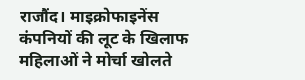राजौंद। माइक्रोफाइनेंस कंपनियों की लूट के खिलाफ महिलाओं ने मोर्चा खोलते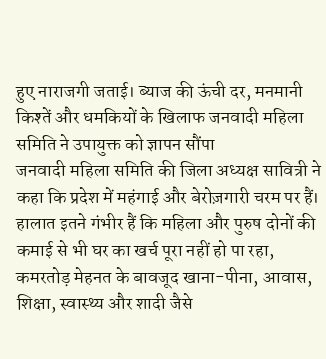हुए नाराजगी जताई। ब्याज की ऊंची दर, मनमानी किश्तें और धमकियों के खिलाफ जनवादी महिला समिति ने उपायुक्त को ज्ञापन सौंपा
जनवादी महिला समिति की जिला अध्यक्ष सावित्री ने कहा कि प्रदेश में महंगाई और बेरोज़गारी चरम पर हैं। हालात इतने गंभीर हैं कि महिला और पुरुष दोनों की कमाई से भी घर का खर्च पूरा नहीं हो पा रहा, कमरतोड़ मेहनत के बावजूद खाना-पीना, आवास, शिक्षा, स्वास्थ्य और शादी जैसे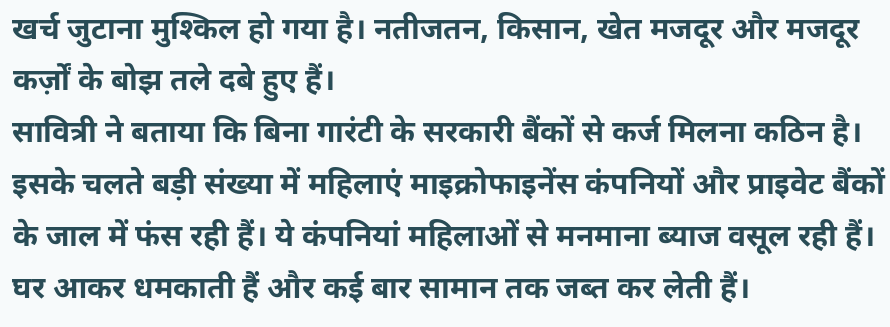खर्च जुटाना मुश्किल हो गया है। नतीजतन, किसान, खेत मजदूर और मजदूर कर्ज़ों के बोझ तले दबे हुए हैं।
सावित्री ने बताया कि बिना गारंटी के सरकारी बैंकों से कर्ज मिलना कठिन है। इसके चलते बड़ी संख्या में महिलाएं माइक्रोफाइनेंस कंपनियों और प्राइवेट बैंकों के जाल में फंस रही हैं। ये कंपनियां महिलाओं से मनमाना ब्याज वसूल रही हैं। घर आकर धमकाती हैं और कई बार सामान तक जब्त कर लेती हैं।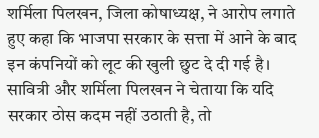शर्मिला पिलखन, जिला कोषाध्यक्ष, ने आरोप लगाते हुए कहा कि भाजपा सरकार के सत्ता में आने के बाद इन कंपनियों को लूट की खुली छुट दे दी गई है। सावित्री और शर्मिला पिलखन ने चेताया कि यदि सरकार ठोस कदम नहीं उठाती है, तो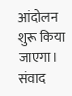आंदोलन शुरू किया जाएगा। संवाद